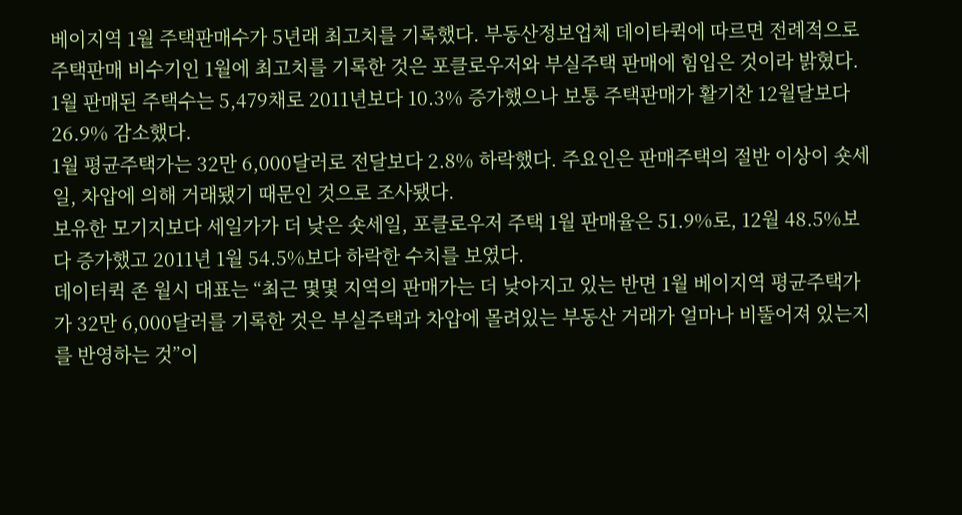베이지역 1월 주택판매수가 5년래 최고치를 기록했다. 부동산정보업체 데이타퀵에 따르면 전례적으로 주택판매 비수기인 1월에 최고치를 기록한 것은 포클로우저와 부실주택 판매에 힘입은 것이라 밝혔다.
1월 판매된 주택수는 5,479채로 2011년보다 10.3% 증가했으나 보통 주택판매가 활기찬 12월달보다 26.9% 감소했다.
1월 평균주택가는 32만 6,000달러로 전달보다 2.8% 하락했다. 주요인은 판매주택의 절반 이상이 숏세일, 차압에 의해 거래됐기 때문인 것으로 조사됐다.
보유한 모기지보다 세일가가 더 낮은 숏세일, 포클로우저 주택 1월 판매율은 51.9%로, 12월 48.5%보다 증가했고 2011년 1월 54.5%보다 하락한 수치를 보였다.
데이터퀵 존 월시 대표는 “최근 몇몇 지역의 판매가는 더 낮아지고 있는 반면 1월 베이지역 평균주택가가 32만 6,000달러를 기록한 것은 부실주택과 차압에 몰려있는 부동산 거래가 얼마나 비뚤어져 있는지를 반영하는 것”이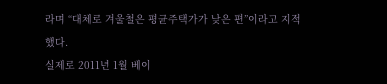라며 “대체로 겨울철은 평균주택가가 낮은 편”이라고 지적했다.
실제로 2011년 1월 베이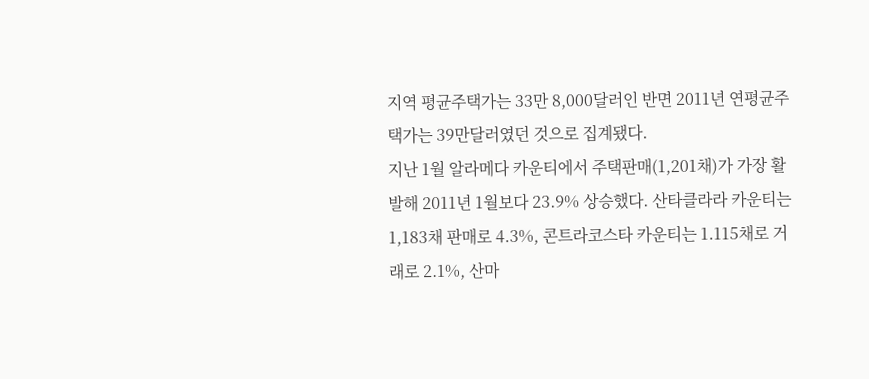지역 평균주택가는 33만 8,000달러인 반면 2011년 연평균주택가는 39만달러였던 것으로 집계됐다.
지난 1월 알라메다 카운티에서 주택판매(1,201채)가 가장 활발해 2011년 1월보다 23.9% 상승했다. 산타클라라 카운티는 1,183채 판매로 4.3%, 콘트라코스타 카운티는 1.115채로 거래로 2.1%, 산마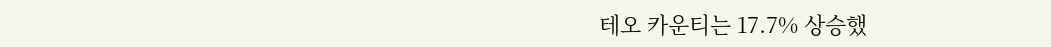테오 카운티는 17.7% 상승했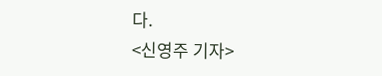다.
<신영주 기자>